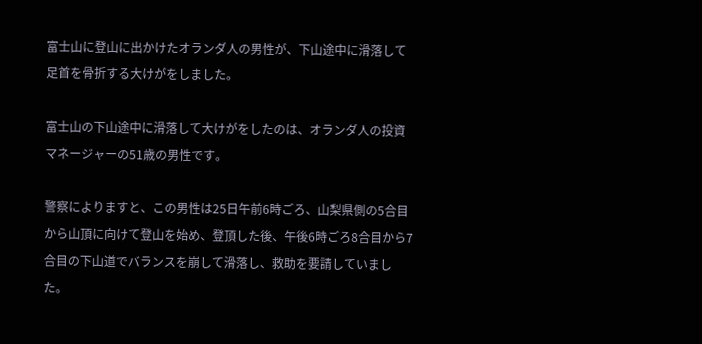富士山に登山に出かけたオランダ人の男性が、下山途中に滑落して足首を骨折する大けがをしました。

富士山の下山途中に滑落して大けがをしたのは、オランダ人の投資マネージャーの51歳の男性です。

警察によりますと、この男性は25日午前6時ごろ、山梨県側の5合目から山頂に向けて登山を始め、登頂した後、午後6時ごろ8合目から7合目の下山道でバランスを崩して滑落し、救助を要請していました。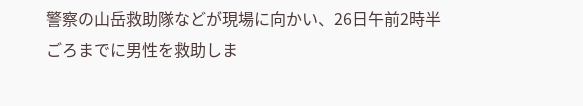警察の山岳救助隊などが現場に向かい、26日午前2時半ごろまでに男性を救助しま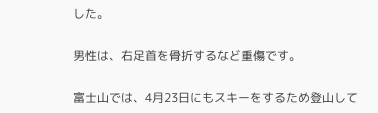した。

男性は、右足首を骨折するなど重傷です。

富士山では、4月23日にもスキーをするため登山して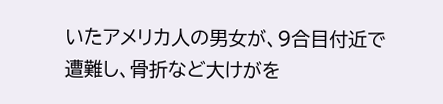いたアメリカ人の男女が、9合目付近で遭難し、骨折など大けがを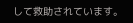して救助されています。